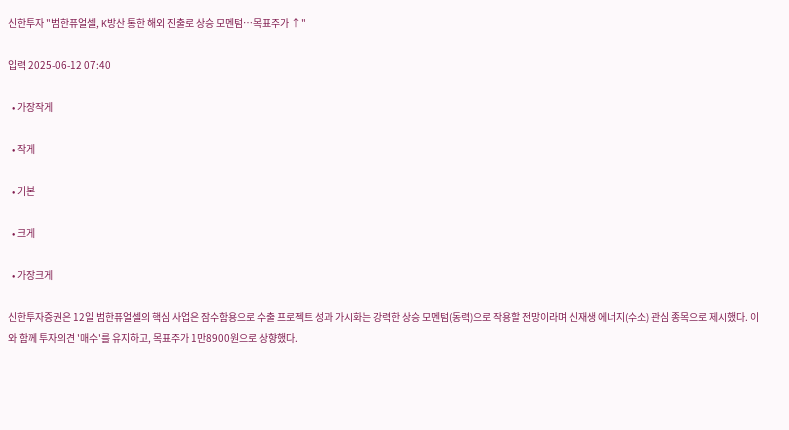신한투자 "범한퓨얼셀, K방산 통한 해외 진출로 상승 모멘텀…목표주가 ↑"

입력 2025-06-12 07:40

  • 가장작게

  • 작게

  • 기본

  • 크게

  • 가장크게

신한투자증권은 12일 범한퓨얼셀의 핵심 사업은 잠수함용으로 수출 프로젝트 성과 가시화는 강력한 상승 모멘텀(동력)으로 작용할 전망이라며 신재생 에너지(수소) 관심 종목으로 제시했다. 이와 함께 투자의견 '매수'를 유지하고, 목표주가 1만8900원으로 상향했다.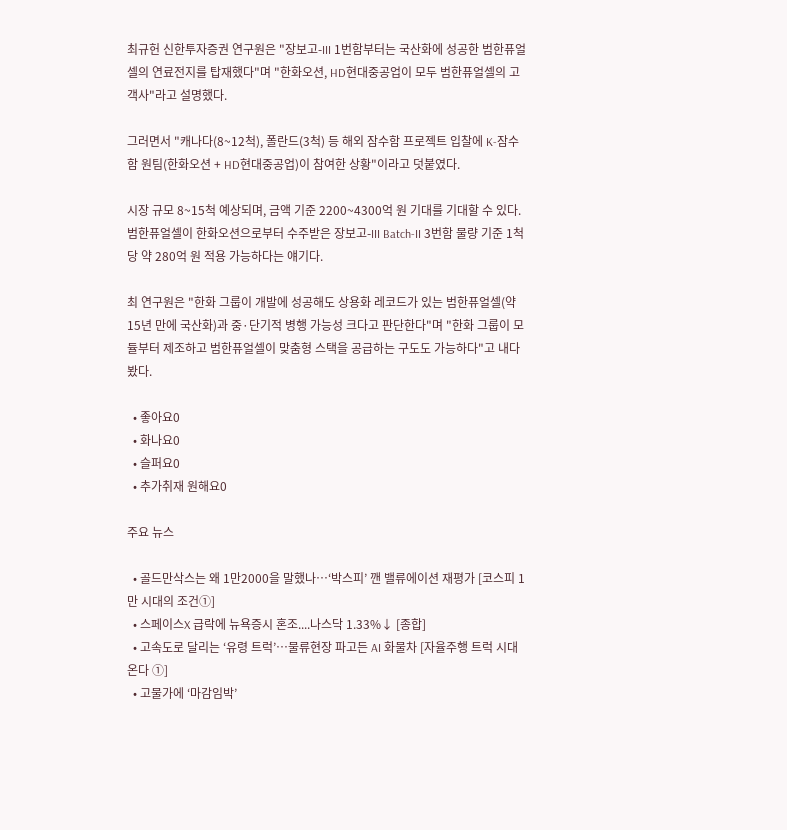최규헌 신한투자증권 연구원은 "장보고-III 1번함부터는 국산화에 성공한 범한퓨얼셀의 연료전지를 탑재했다"며 "한화오션, HD현대중공업이 모두 범한퓨얼셀의 고객사"라고 설명했다.

그러면서 "캐나다(8~12척), 폴란드(3척) 등 해외 잠수함 프로젝트 입찰에 K-잠수함 원팀(한화오션 + HD현대중공업)이 참여한 상황"이라고 덧붙였다.

시장 규모 8~15척 예상되며, 금액 기준 2200~4300억 원 기대를 기대할 수 있다. 범한퓨얼셀이 한화오션으로부터 수주받은 장보고-III Batch-II 3번함 물량 기준 1척당 약 280억 원 적용 가능하다는 얘기다.

최 연구원은 "한화 그룹이 개발에 성공해도 상용화 레코드가 있는 범한퓨얼셀(약 15년 만에 국산화)과 중·단기적 병행 가능성 크다고 판단한다"며 "한화 그룹이 모듈부터 제조하고 범한퓨얼셀이 맞춤형 스택을 공급하는 구도도 가능하다"고 내다봤다.

  • 좋아요0
  • 화나요0
  • 슬퍼요0
  • 추가취재 원해요0

주요 뉴스

  • 골드만삭스는 왜 1만2000을 말했나…‘박스피’ 깬 밸류에이션 재평가 [코스피 1만 시대의 조건①]
  • 스페이스X 급락에 뉴욕증시 혼조....나스닥 1.33%↓ [종합]
  • 고속도로 달리는 ‘유령 트럭’…물류현장 파고든 AI 화물차 [자율주행 트럭 시대 온다 ①]
  • 고물가에 ‘마감임박’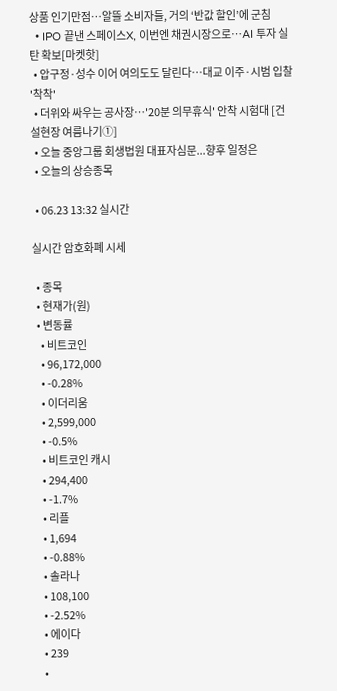상품 인기만점…알뜰 소비자들, 거의 ‘반값 할인’에 군침
  • IPO 끝낸 스페이스X, 이번엔 채권시장으로…AI 투자 실탄 확보[마켓핫]
  • 압구정·성수 이어 여의도도 달린다…대교 이주·시범 입찰 '착착'
  • 더위와 싸우는 공사장…'20분 의무휴식' 안착 시험대 [건설현장 여름나기①]
  • 오늘 중앙그룹 회생법원 대표자심문...향후 일정은
  • 오늘의 상승종목

  • 06.23 13:32 실시간

실시간 암호화폐 시세

  • 종목
  • 현재가(원)
  • 변동률
    • 비트코인
    • 96,172,000
    • -0.28%
    • 이더리움
    • 2,599,000
    • -0.5%
    • 비트코인 캐시
    • 294,400
    • -1.7%
    • 리플
    • 1,694
    • -0.88%
    • 솔라나
    • 108,100
    • -2.52%
    • 에이다
    • 239
    •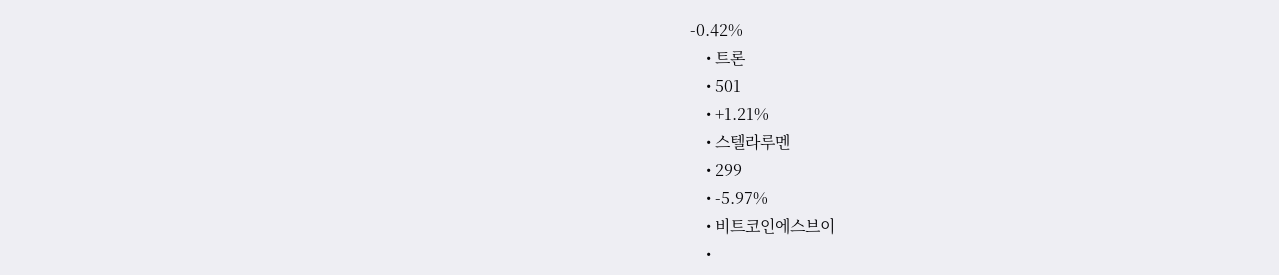-0.42%
    • 트론
    • 501
    • +1.21%
    • 스텔라루멘
    • 299
    • -5.97%
    • 비트코인에스브이
    •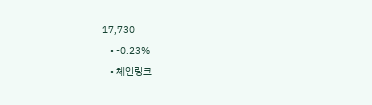17,730
    • -0.23%
    • 체인링크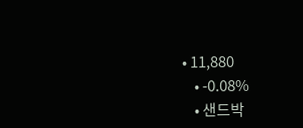• 11,880
    • -0.08%
    • 샌드박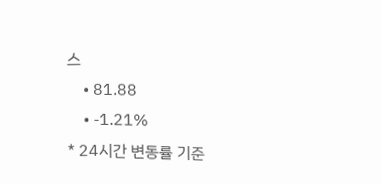스
    • 81.88
    • -1.21%
* 24시간 변동률 기준